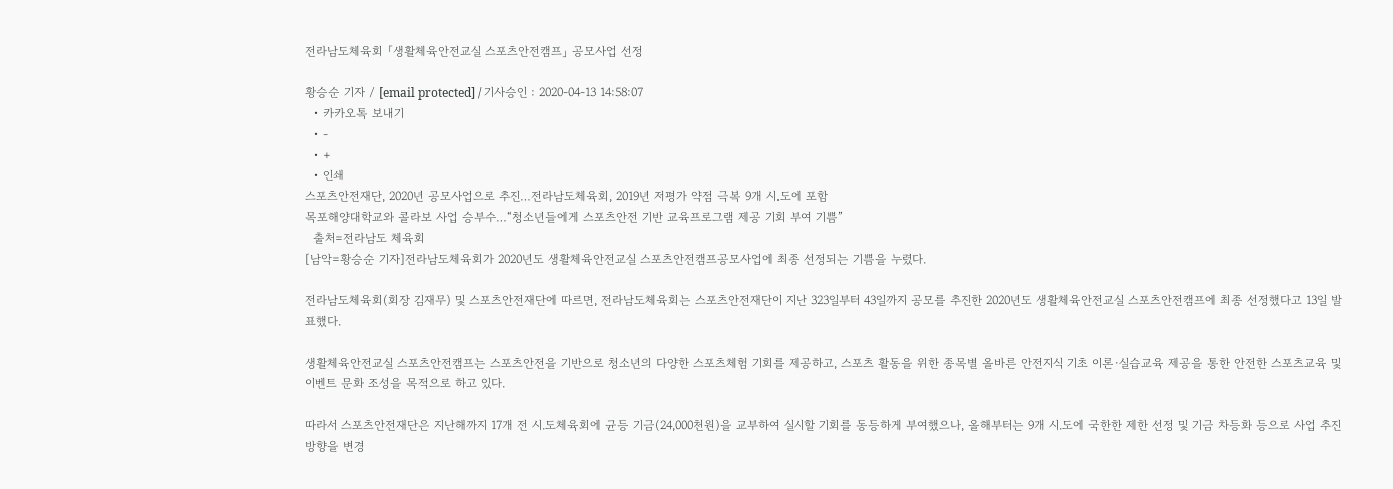전라남도체육회 「생활체육안전교실 스포츠안전캠프」 공모사업 선정

황승순 기자 / [email protected] / 기사승인 : 2020-04-13 14:58:07
  • 카카오톡 보내기
  • -
  • +
  • 인쇄
스포츠안전재단, 2020년 공모사업으로 추진…전라남도체육회, 2019년 저평가 약점 극복 9개 시․도에 포함
목포해양대학교와 콜라보 사업 승부수…“청소년들에게 스포츠안전 기반 교육프로그램 제공 기회 부여 기쁨”
  출처=전라남도 체육회
[남악=황승순 기자]전라남도체육회가 2020년도 생활체육안전교실 스포츠안전캠프공모사업에 최종 선정되는 기쁨을 누렸다.

전라남도체육회(회장 김재무) 및 스포츠안전재단에 따르면, 전라남도체육회는 스포츠안전재단이 지난 323일부터 43일까지 공모를 추진한 2020년도 생활체육안전교실 스포츠안전캠프에 최종 선정했다고 13일 발표했다.

생활체육안전교실 스포츠안전캠프는 스포츠안전을 기반으로 청소년의 다양한 스포츠체험 기회를 제공하고, 스포츠 활동을 위한 종목별 올바른 안전지식 기초 이론·실습교육 제공을 통한 안전한 스포츠교육 및 이벤트 문화 조성을 목적으로 하고 있다.

따라서 스포츠안전재단은 지난해까지 17개 전 시.도체육회에 균등 기금(24,000천원)을 교부하여 실시할 기회를 동등하게 부여했으나, 올해부터는 9개 시.도에 국한한 제한 선정 및 기금 차등화 등으로 사업 추진 방향을 변경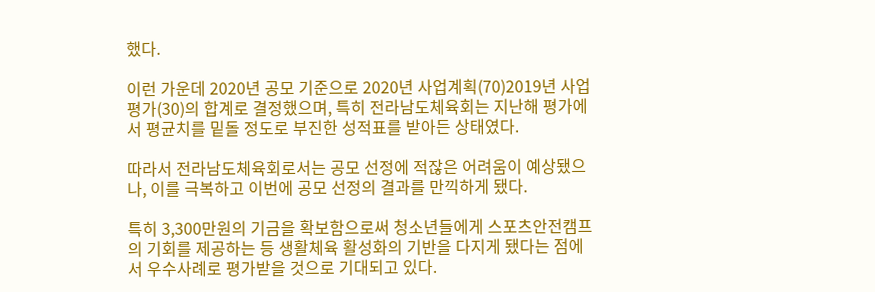했다.

이런 가운데 2020년 공모 기준으로 2020년 사업계획(70)2019년 사업평가(30)의 합계로 결정했으며, 특히 전라남도체육회는 지난해 평가에서 평균치를 밑돌 정도로 부진한 성적표를 받아든 상태였다.

따라서 전라남도체육회로서는 공모 선정에 적잖은 어려움이 예상됐으나, 이를 극복하고 이번에 공모 선정의 결과를 만끽하게 됐다.

특히 3,300만원의 기금을 확보함으로써 청소년들에게 스포츠안전캠프의 기회를 제공하는 등 생활체육 활성화의 기반을 다지게 됐다는 점에서 우수사례로 평가받을 것으로 기대되고 있다.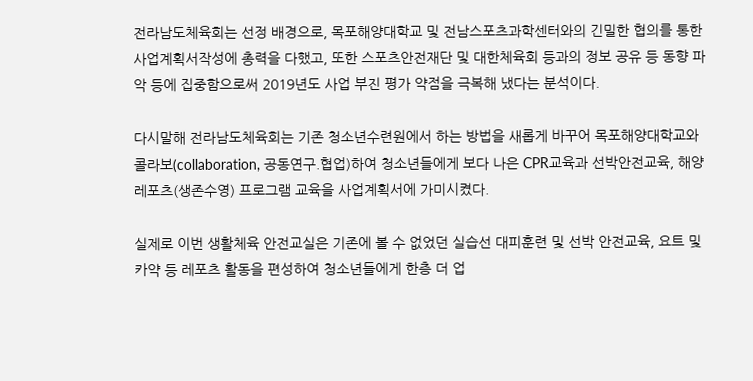전라남도체육회는 선정 배경으로, 목포해양대학교 및 전남스포츠과학센터와의 긴밀한 협의를 통한 사업계획서작성에 총력을 다했고, 또한 스포츠안전재단 및 대한체육회 등과의 정보 공유 등 동향 파악 등에 집중함으로써 2019년도 사업 부진 평가 약점을 극복해 냈다는 분석이다.

다시말해 전라남도체육회는 기존 청소년수련원에서 하는 방법을 새롭게 바꾸어 목포해양대학교와 콜라보(collaboration, 공동연구.협업)하여 청소년들에게 보다 나은 CPR교육과 선박안전교육, 해양레포츠(생존수영) 프로그램 교육을 사업계획서에 가미시켰다.

실제로 이번 생활체육 안전교실은 기존에 볼 수 없었던 실습선 대피훈련 및 선박 안전교육, 요트 및 카약 등 레포츠 활동을 편성하여 청소년들에게 한층 더 업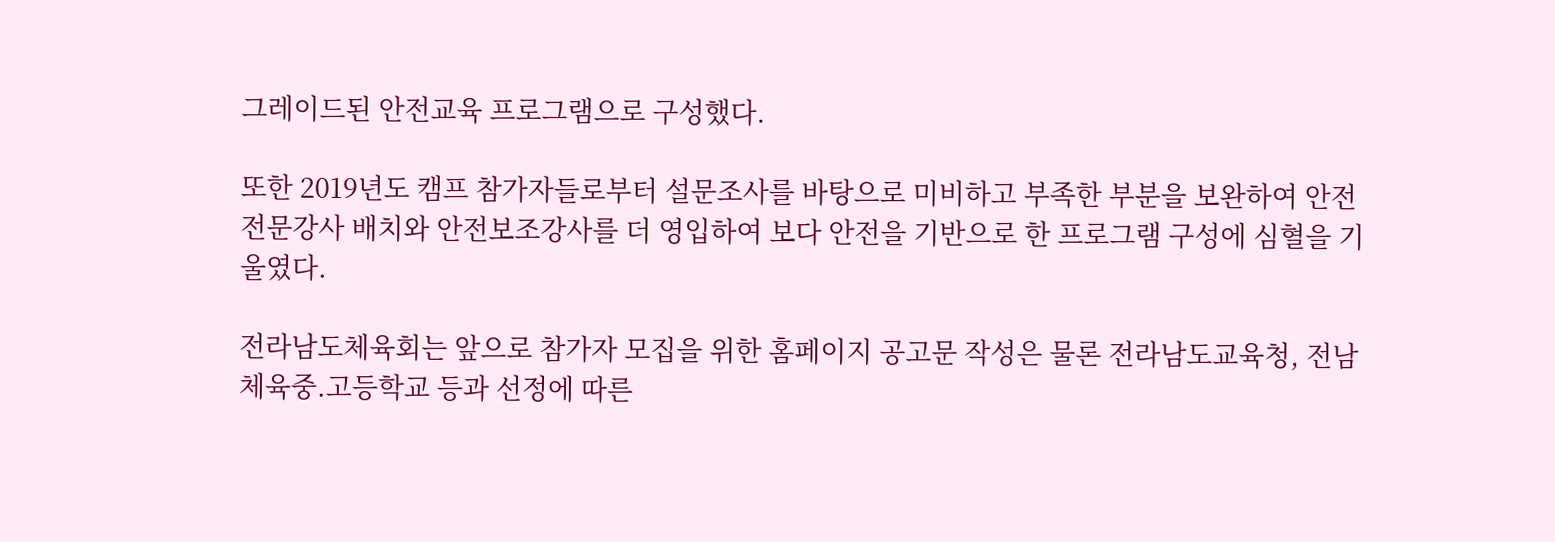그레이드된 안전교육 프로그램으로 구성했다.

또한 2019년도 캠프 참가자들로부터 설문조사를 바탕으로 미비하고 부족한 부분을 보완하여 안전전문강사 배치와 안전보조강사를 더 영입하여 보다 안전을 기반으로 한 프로그램 구성에 심혈을 기울였다.

전라남도체육회는 앞으로 참가자 모집을 위한 홈페이지 공고문 작성은 물론 전라남도교육청, 전남체육중.고등학교 등과 선정에 따른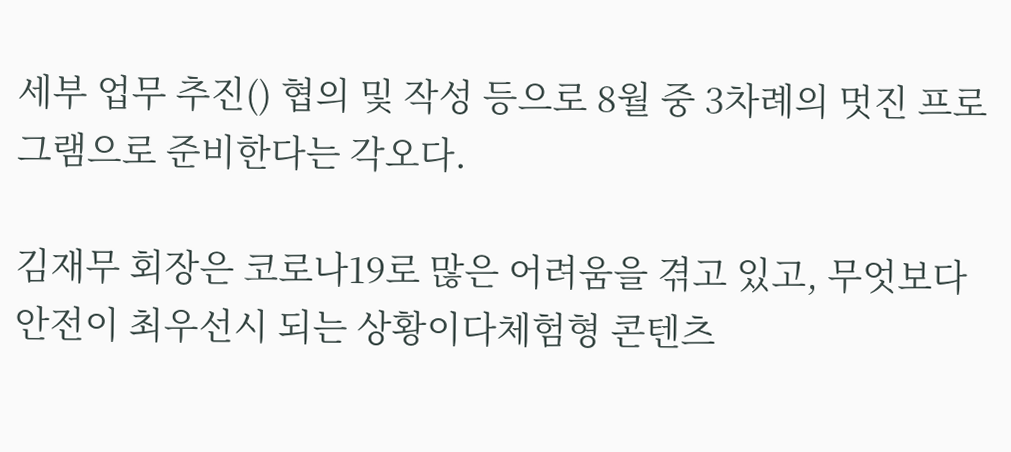세부 업무 추진() 협의 및 작성 등으로 8월 중 3차례의 멋진 프로그램으로 준비한다는 각오다.

김재무 회장은 코로나19로 많은 어려움을 겪고 있고, 무엇보다 안전이 최우선시 되는 상황이다체험형 콘텐츠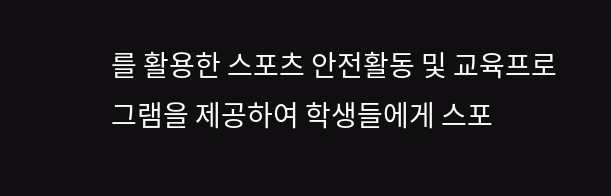를 활용한 스포츠 안전활동 및 교육프로그램을 제공하여 학생들에게 스포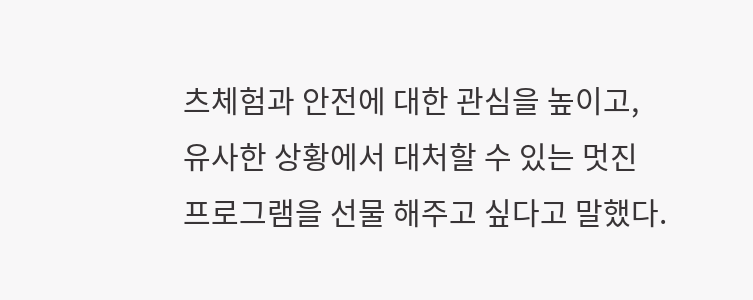츠체험과 안전에 대한 관심을 높이고, 유사한 상황에서 대처할 수 있는 멋진 프로그램을 선물 해주고 싶다고 말했다.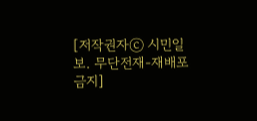[저작권자ⓒ 시민일보. 무단전재-재배포 금지]